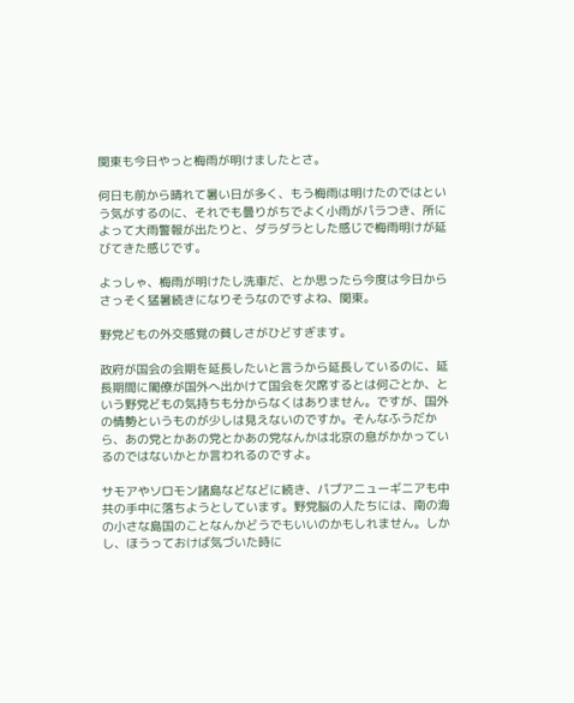関東も今日やっと梅雨が明けましたとさ。

何日も前から晴れて暑い日が多く、もう梅雨は明けたのではという気がするのに、それでも曇りがちでよく小雨がパラつき、所によって大雨警報が出たりと、ダラダラとした感じで梅雨明けが延びてきた感じです。

よっしゃ、梅雨が明けたし洗車だ、とか思ったら今度は今日からさっそく猛暑続きになりそうなのですよね、関東。

野党どもの外交感覚の貧しさがひどすぎます。

政府が国会の会期を延長したいと言うから延長しているのに、延長期間に閣僚が国外へ出かけて国会を欠席するとは何ごとか、という野党どもの気持ちも分からなくはありません。ですが、国外の情勢というものが少しは見えないのですか。そんなふうだから、あの党とかあの党とかあの党なんかは北京の息がかかっているのではないかとか言われるのですよ。

サモアやソロモン諸島などなどに続き、パプアニューギニアも中共の手中に落ちようとしています。野党脳の人たちには、南の海の小さな島国のことなんかどうでもいいのかもしれません。しかし、ほうっておけば気づいた時に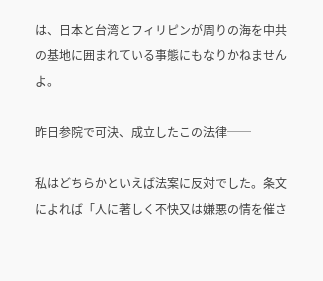は、日本と台湾とフィリピンが周りの海を中共の基地に囲まれている事態にもなりかねませんよ。

昨日参院で可決、成立したこの法律──

私はどちらかといえば法案に反対でした。条文によれば「人に著しく不快又は嫌悪の情を催さ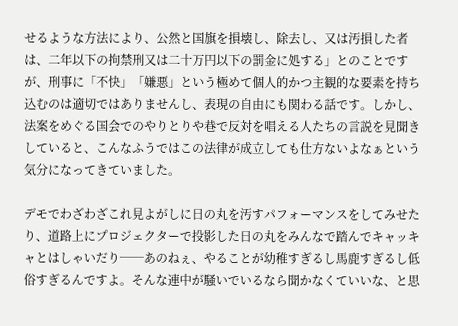せるような方法により、公然と国旗を損壊し、除去し、又は汚損した者は、二年以下の拘禁刑又は二十万円以下の罰金に処する」とのことですが、刑事に「不快」「嫌悪」という極めて個人的かつ主観的な要素を持ち込むのは適切ではありませんし、表現の自由にも関わる話です。しかし、法案をめぐる国会でのやりとりや巷で反対を唱える人たちの言説を見聞きしていると、こんなふうではこの法律が成立しても仕方ないよなぁという気分になってきていました。

デモでわざわざこれ見よがしに日の丸を汚すパフォーマンスをしてみせたり、道路上にプロジェクターで投影した日の丸をみんなで踏んでキャッキャとはしゃいだり──あのねぇ、やることが幼稚すぎるし馬鹿すぎるし低俗すぎるんですよ。そんな連中が騒いでいるなら聞かなくていいな、と思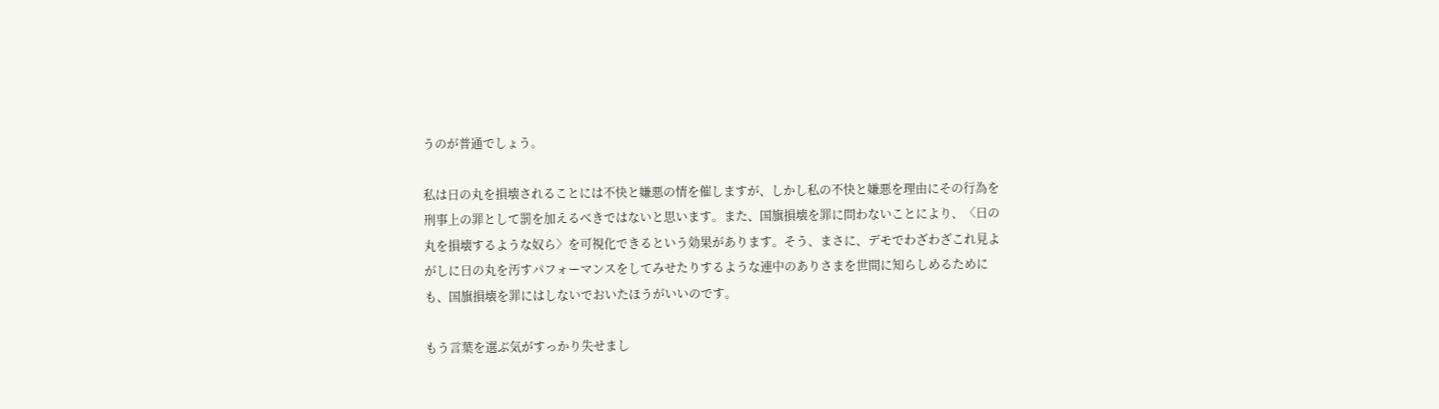うのが普通でしょう。

私は日の丸を損壊されることには不快と嫌悪の情を催しますが、しかし私の不快と嫌悪を理由にその行為を刑事上の罪として罰を加えるべきではないと思います。また、国旗損壊を罪に問わないことにより、〈日の丸を損壊するような奴ら〉を可視化できるという効果があります。そう、まさに、デモでわざわざこれ見よがしに日の丸を汚すパフォーマンスをしてみせたりするような連中のありさまを世間に知らしめるためにも、国旗損壊を罪にはしないでおいたほうがいいのです。

もう言葉を選ぶ気がすっかり失せまし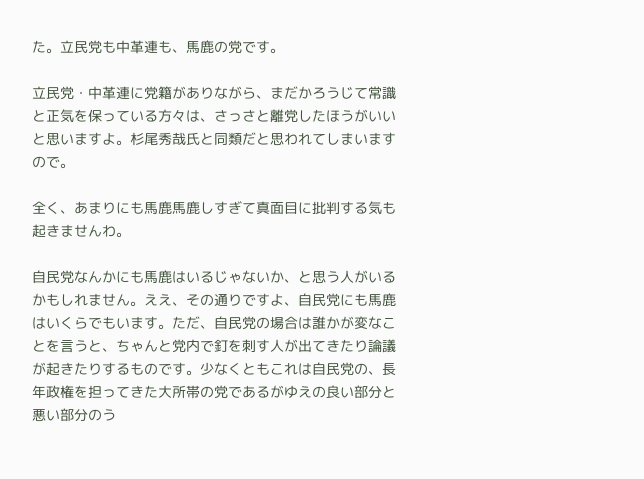た。立民党も中革連も、馬鹿の党です。

立民党・中革連に党籍がありながら、まだかろうじて常識と正気を保っている方々は、さっさと離党したほうがいいと思いますよ。杉尾秀哉氏と同類だと思われてしまいますので。

全く、あまりにも馬鹿馬鹿しすぎて真面目に批判する気も起きませんわ。

自民党なんかにも馬鹿はいるじゃないか、と思う人がいるかもしれません。ええ、その通りですよ、自民党にも馬鹿はいくらでもいます。ただ、自民党の場合は誰かが変なことを言うと、ちゃんと党内で釘を刺す人が出てきたり論議が起きたりするものです。少なくともこれは自民党の、長年政権を担ってきた大所帯の党であるがゆえの良い部分と悪い部分のう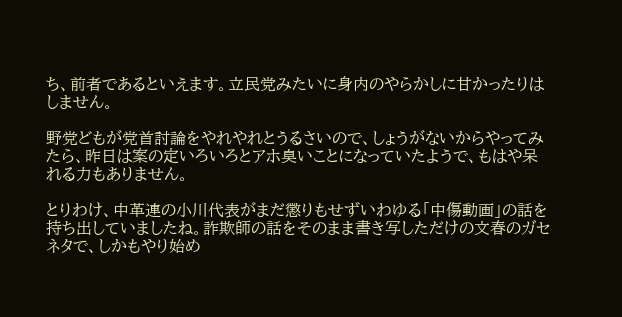ち、前者であるといえます。立民党みたいに身内のやらかしに甘かったりはしません。

野党どもが党首討論をやれやれとうるさいので、しょうがないからやってみたら、昨日は案の定いろいろとアホ臭いことになっていたようで、もはや呆れる力もありません。

とりわけ、中革連の小川代表がまだ懲りもせずいわゆる「中傷動画」の話を持ち出していましたね。詐欺師の話をそのまま書き写しただけの文春のガセネタで、しかもやり始め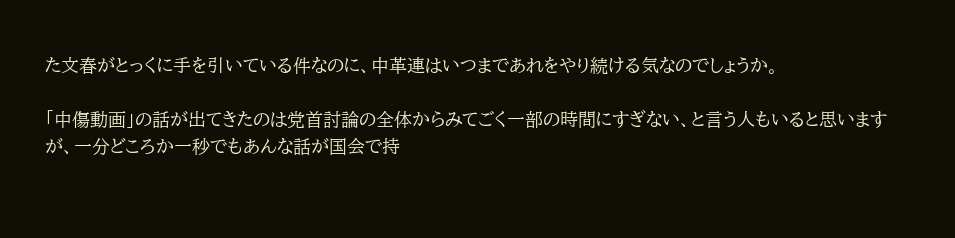た文春がとっくに手を引いている件なのに、中革連はいつまであれをやり続ける気なのでしょうか。

「中傷動画」の話が出てきたのは党首討論の全体からみてごく一部の時間にすぎない、と言う人もいると思いますが、一分どころか一秒でもあんな話が国会で持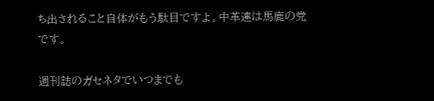ち出されること自体がもう駄目ですよ。中革連は馬鹿の党です。

週刊誌のガセネタでいつまでも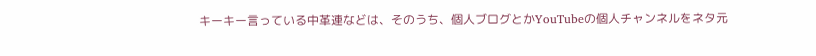キーキー言っている中革連などは、そのうち、個人ブログとかYouTubeの個人チャンネルをネタ元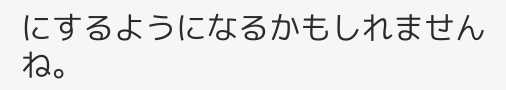にするようになるかもしれませんね。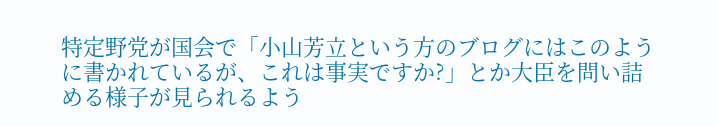特定野党が国会で「小山芳立という方のブログにはこのように書かれているが、これは事実ですか?」とか大臣を問い詰める様子が見られるよう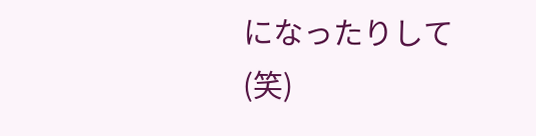になったりして(笑)